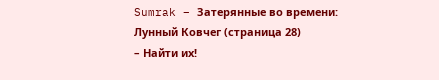Sumrak – Затерянные во времени: Лунный Ковчег (страница 28)
– Найти их!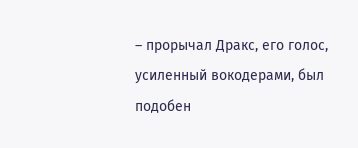– прорычал Дракс, его голос, усиленный вокодерами, был подобен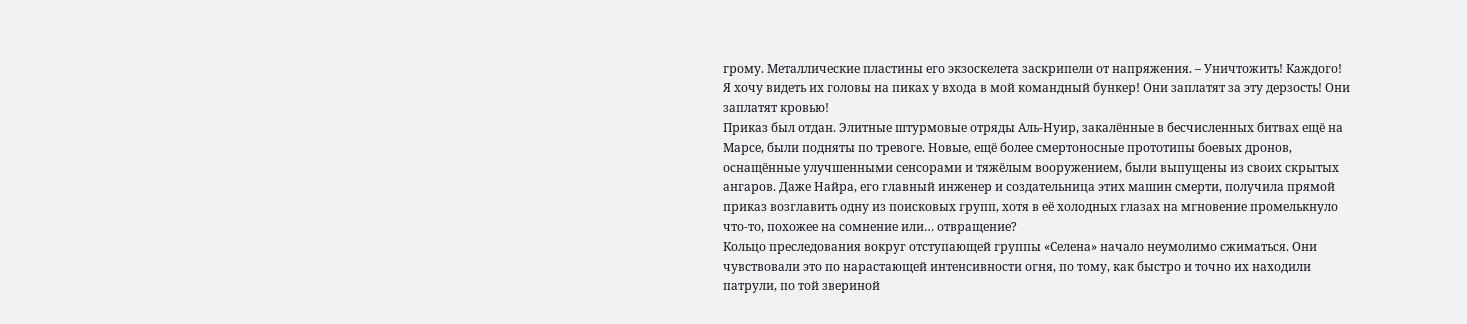грому. Металлические пластины его экзоскелета заскрипели от напряжения. – Уничтожить! Каждого! Я хочу видеть их головы на пиках у входа в мой командный бункер! Они заплатят за эту дерзость! Они заплатят кровью!
Приказ был отдан. Элитные штурмовые отряды Аль-Нуир, закалённые в бесчисленных битвах ещё на Марсе, были подняты по тревоге. Новые, ещё более смертоносные прототипы боевых дронов, оснащённые улучшенными сенсорами и тяжёлым вооружением, были выпущены из своих скрытых ангаров. Даже Найра, его главный инженер и создательница этих машин смерти, получила прямой приказ возглавить одну из поисковых групп, хотя в её холодных глазах на мгновение промелькнуло что-то, похожее на сомнение или… отвращение?
Кольцо преследования вокруг отступающей группы «Селена» начало неумолимо сжиматься. Они чувствовали это по нарастающей интенсивности огня, по тому, как быстро и точно их находили патрули, по той звериной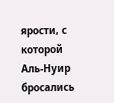ярости, с которой Аль-Нуир бросались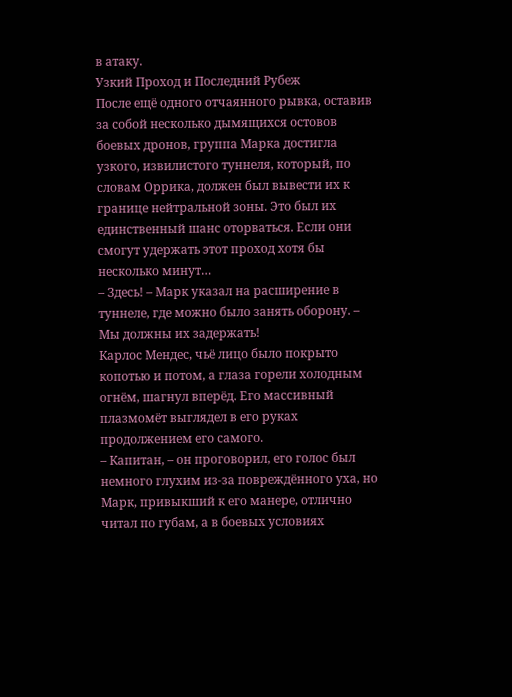в атаку.
Узкий Проход и Последний Рубеж
После ещё одного отчаянного рывка, оставив за собой несколько дымящихся остовов боевых дронов, группа Марка достигла узкого, извилистого туннеля, который, по словам Оррика, должен был вывести их к границе нейтральной зоны. Это был их единственный шанс оторваться. Если они смогут удержать этот проход хотя бы несколько минут…
– Здесь! – Марк указал на расширение в туннеле, где можно было занять оборону. – Мы должны их задержать!
Карлос Мендес, чьё лицо было покрыто копотью и потом, а глаза горели холодным огнём, шагнул вперёд. Его массивный плазмомёт выглядел в его руках продолжением его самого.
– Капитан, – он проговорил, его голос был немного глухим из-за повреждённого уха, но Марк, привыкший к его манере, отлично читал по губам, а в боевых условиях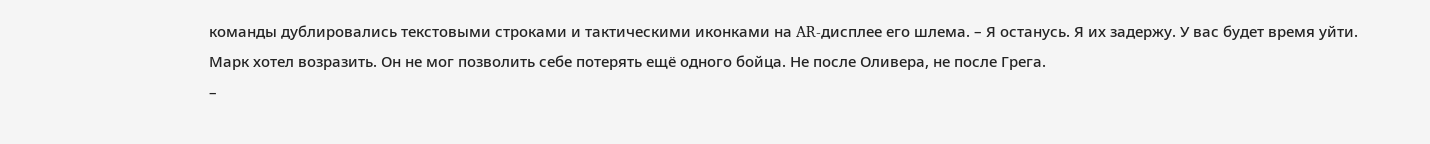команды дублировались текстовыми строками и тактическими иконками на AR-дисплее его шлема. – Я останусь. Я их задержу. У вас будет время уйти.
Марк хотел возразить. Он не мог позволить себе потерять ещё одного бойца. Не после Оливера, не после Грега.
–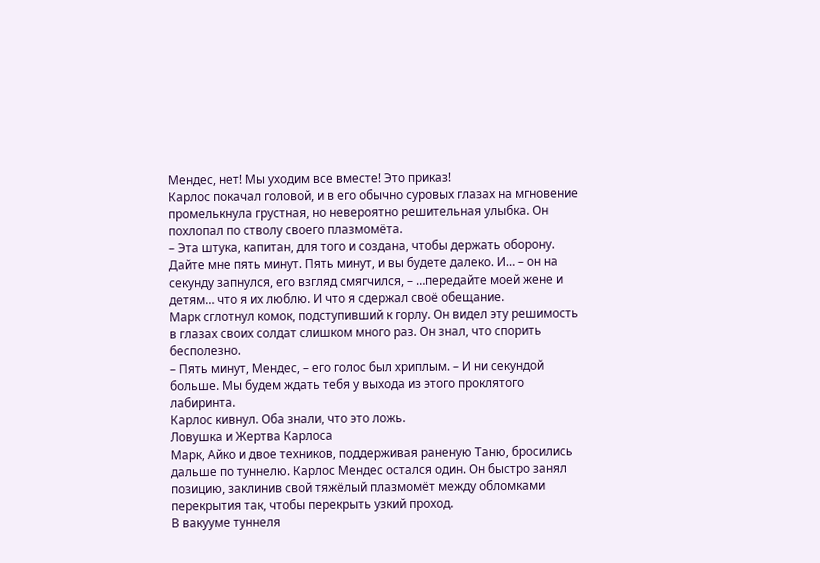Мендес, нет! Мы уходим все вместе! Это приказ!
Карлос покачал головой, и в его обычно суровых глазах на мгновение промелькнула грустная, но невероятно решительная улыбка. Он похлопал по стволу своего плазмомёта.
– Эта штука, капитан, для того и создана, чтобы держать оборону. Дайте мне пять минут. Пять минут, и вы будете далеко. И… – он на секунду запнулся, его взгляд смягчился, – …передайте моей жене и детям… что я их люблю. И что я сдержал своё обещание.
Марк сглотнул комок, подступивший к горлу. Он видел эту решимость в глазах своих солдат слишком много раз. Он знал, что спорить бесполезно.
– Пять минут, Мендес, – его голос был хриплым. – И ни секундой больше. Мы будем ждать тебя у выхода из этого проклятого лабиринта.
Карлос кивнул. Оба знали, что это ложь.
Ловушка и Жертва Карлоса
Марк, Айко и двое техников, поддерживая раненую Таню, бросились дальше по туннелю. Карлос Мендес остался один. Он быстро занял позицию, заклинив свой тяжёлый плазмомёт между обломками перекрытия так, чтобы перекрыть узкий проход.
В вакууме туннеля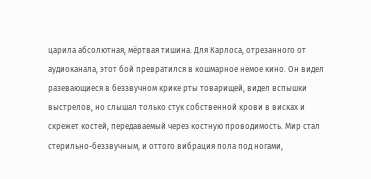царила абсолютная, мёртвая тишина. Для Карлоса, отрезанного от аудиоканала, этот бой превратился в кошмарное немое кино. Он видел разевающиеся в беззвучном крике рты товарищей, видел вспышки выстрелов, но слышал только стук собственной крови в висках и скрежет костей, передаваемый через костную проводимость. Мир стал стерильно-беззвучным, и оттого вибрация пола под ногами,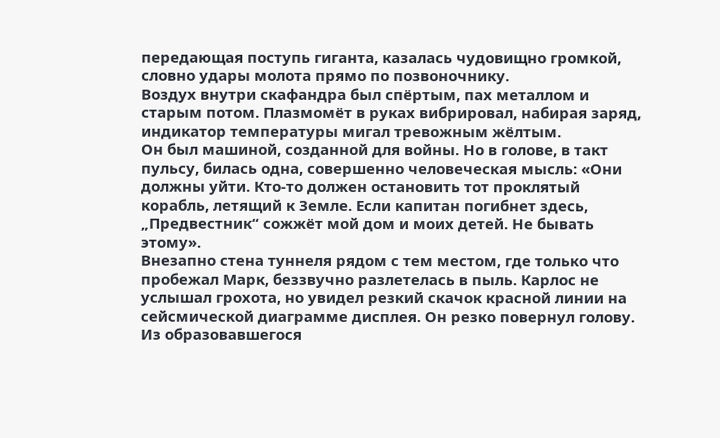передающая поступь гиганта, казалась чудовищно громкой, словно удары молота прямо по позвоночнику.
Воздух внутри скафандра был спёртым, пах металлом и старым потом. Плазмомёт в руках вибрировал, набирая заряд, индикатор температуры мигал тревожным жёлтым.
Он был машиной, созданной для войны. Но в голове, в такт пульсу, билась одна, совершенно человеческая мысль: «Они должны уйти. Кто-то должен остановить тот проклятый корабль, летящий к Земле. Если капитан погибнет здесь, „Предвестник“ сожжёт мой дом и моих детей. Не бывать этому».
Внезапно стена туннеля рядом с тем местом, где только что пробежал Марк, беззвучно разлетелась в пыль. Карлос не услышал грохота, но увидел резкий скачок красной линии на сейсмической диаграмме дисплея. Он резко повернул голову.
Из образовавшегося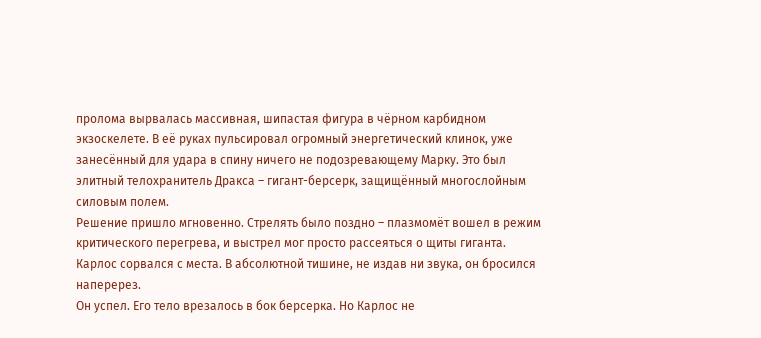пролома вырвалась массивная, шипастая фигура в чёрном карбидном экзоскелете. В её руках пульсировал огромный энергетический клинок, уже занесённый для удара в спину ничего не подозревающему Марку. Это был элитный телохранитель Дракса – гигант-берсерк, защищённый многослойным силовым полем.
Решение пришло мгновенно. Стрелять было поздно – плазмомёт вошел в режим критического перегрева, и выстрел мог просто рассеяться о щиты гиганта.
Карлос сорвался с места. В абсолютной тишине, не издав ни звука, он бросился наперерез.
Он успел. Его тело врезалось в бок берсерка. Но Карлос не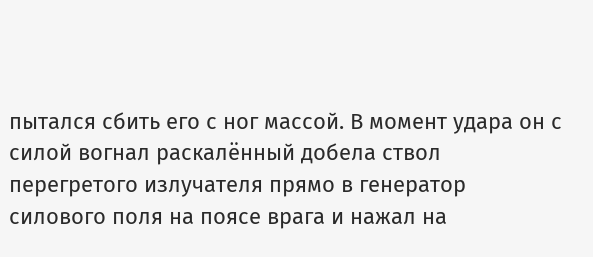пытался сбить его с ног массой. В момент удара он с силой вогнал раскалённый добела ствол перегретого излучателя прямо в генератор силового поля на поясе врага и нажал на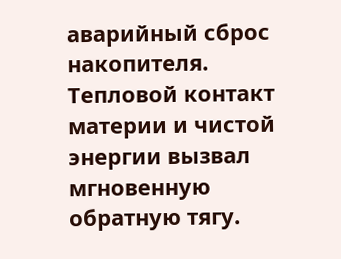аварийный сброс накопителя.
Тепловой контакт материи и чистой энергии вызвал мгновенную обратную тягу.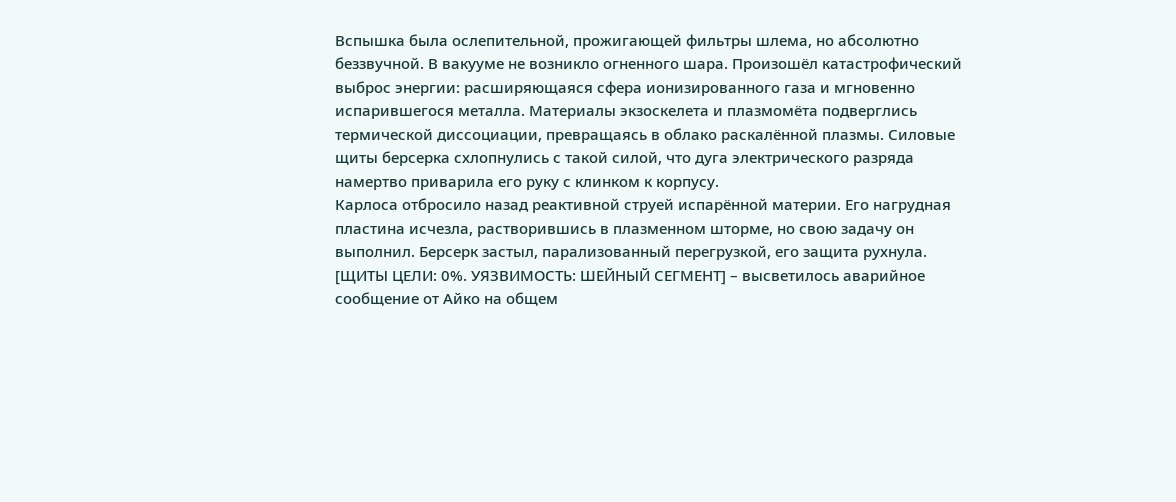Вспышка была ослепительной, прожигающей фильтры шлема, но абсолютно беззвучной. В вакууме не возникло огненного шара. Произошёл катастрофический выброс энергии: расширяющаяся сфера ионизированного газа и мгновенно испарившегося металла. Материалы экзоскелета и плазмомёта подверглись термической диссоциации, превращаясь в облако раскалённой плазмы. Силовые щиты берсерка схлопнулись с такой силой, что дуга электрического разряда намертво приварила его руку с клинком к корпусу.
Карлоса отбросило назад реактивной струей испарённой материи. Его нагрудная пластина исчезла, растворившись в плазменном шторме, но свою задачу он выполнил. Берсерк застыл, парализованный перегрузкой, его защита рухнула.
[ЩИТЫ ЦЕЛИ: 0%. УЯЗВИМОСТЬ: ШЕЙНЫЙ СЕГМЕНТ] – высветилось аварийное сообщение от Айко на общем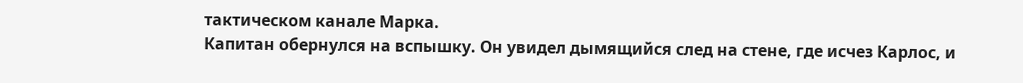тактическом канале Марка.
Капитан обернулся на вспышку. Он увидел дымящийся след на стене, где исчез Карлос, и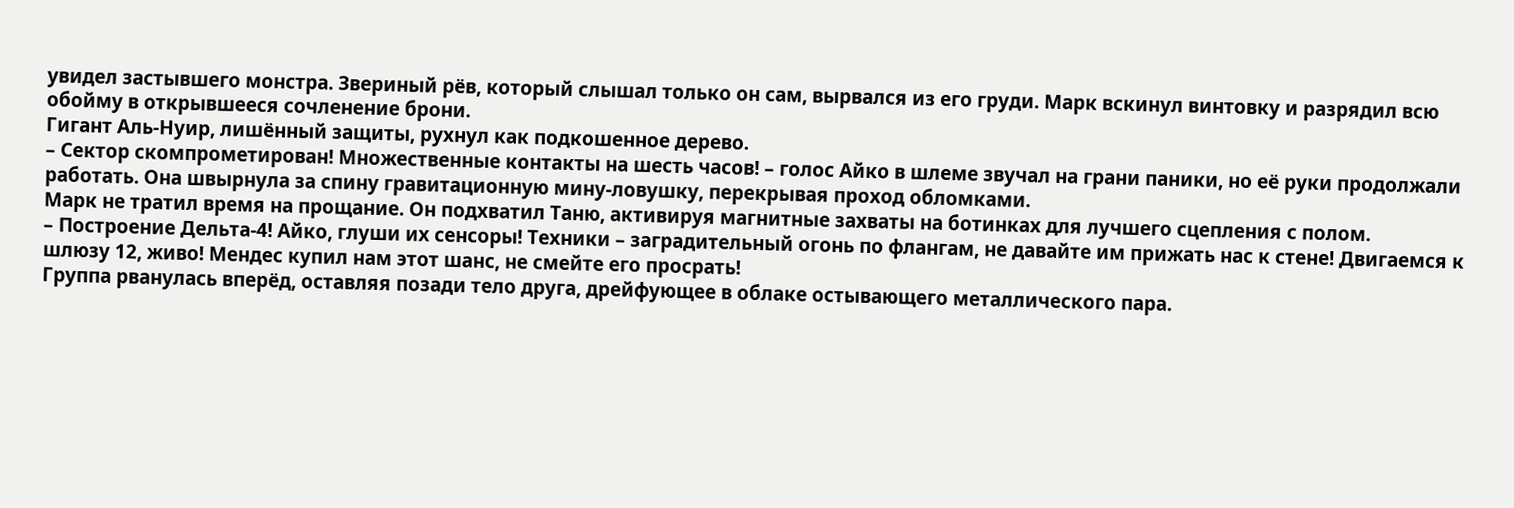увидел застывшего монстра. Звериный рёв, который слышал только он сам, вырвался из его груди. Марк вскинул винтовку и разрядил всю обойму в открывшееся сочленение брони.
Гигант Аль-Нуир, лишённый защиты, рухнул как подкошенное дерево.
– Сектор скомпрометирован! Множественные контакты на шесть часов! – голос Айко в шлеме звучал на грани паники, но её руки продолжали работать. Она швырнула за спину гравитационную мину-ловушку, перекрывая проход обломками.
Марк не тратил время на прощание. Он подхватил Таню, активируя магнитные захваты на ботинках для лучшего сцепления с полом.
– Построение Дельта-4! Айко, глуши их сенсоры! Техники – заградительный огонь по флангам, не давайте им прижать нас к стене! Двигаемся к шлюзу 12, живо! Мендес купил нам этот шанс, не смейте его просрать!
Группа рванулась вперёд, оставляя позади тело друга, дрейфующее в облаке остывающего металлического пара.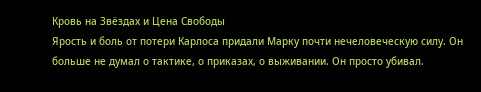Кровь на Звёздах и Цена Свободы
Ярость и боль от потери Карлоса придали Марку почти нечеловеческую силу. Он больше не думал о тактике, о приказах, о выживании. Он просто убивал.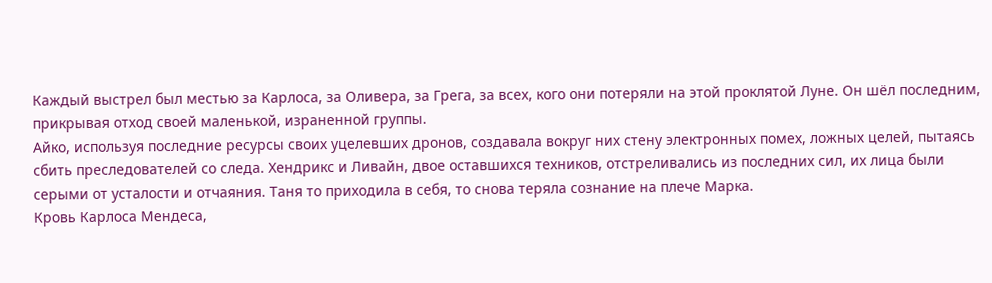Каждый выстрел был местью за Карлоса, за Оливера, за Грега, за всех, кого они потеряли на этой проклятой Луне. Он шёл последним, прикрывая отход своей маленькой, израненной группы.
Айко, используя последние ресурсы своих уцелевших дронов, создавала вокруг них стену электронных помех, ложных целей, пытаясь сбить преследователей со следа. Хендрикс и Ливайн, двое оставшихся техников, отстреливались из последних сил, их лица были серыми от усталости и отчаяния. Таня то приходила в себя, то снова теряла сознание на плече Марка.
Кровь Карлоса Мендеса,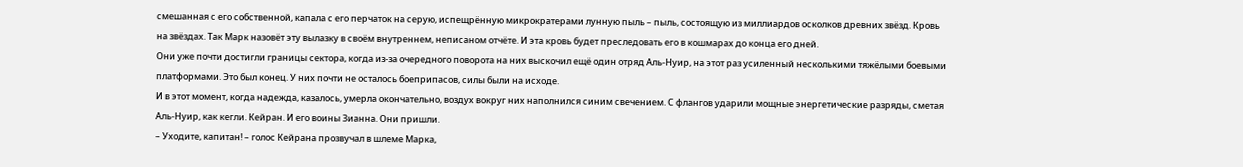смешанная с его собственной, капала с его перчаток на серую, испещрённую микрократерами лунную пыль – пыль, состоящую из миллиардов осколков древних звёзд. Кровь на звёздах. Так Марк назовёт эту вылазку в своём внутреннем, неписаном отчёте. И эта кровь будет преследовать его в кошмарах до конца его дней.
Они уже почти достигли границы сектора, когда из-за очередного поворота на них выскочил ещё один отряд Аль-Нуир, на этот раз усиленный несколькими тяжёлыми боевыми платформами. Это был конец. У них почти не осталось боеприпасов, силы были на исходе.
И в этот момент, когда надежда, казалось, умерла окончательно, воздух вокруг них наполнился синим свечением. С флангов ударили мощные энергетические разряды, сметая Аль-Нуир, как кегли. Кейран. И его воины Зианна. Они пришли.
– Уходите, капитан! – голос Кейрана прозвучал в шлеме Марка,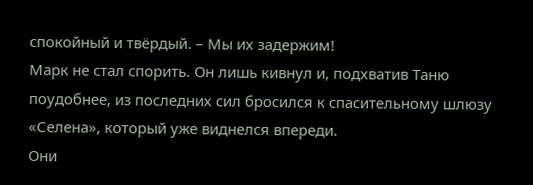спокойный и твёрдый. – Мы их задержим!
Марк не стал спорить. Он лишь кивнул и, подхватив Таню поудобнее, из последних сил бросился к спасительному шлюзу «Селена», который уже виднелся впереди.
Они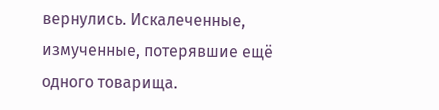вернулись. Искалеченные, измученные, потерявшие ещё одного товарища.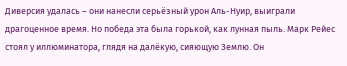Диверсия удалась – они нанесли серьёзный урон Аль-Нуир, выиграли драгоценное время. Но победа эта была горькой, как лунная пыль. Марк Рейес стоял у иллюминатора, глядя на далёкую, сияющую Землю. Он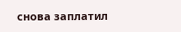снова заплатил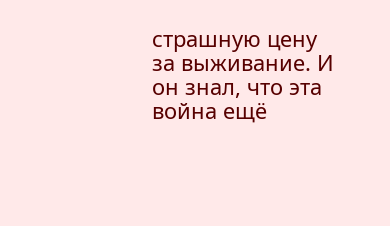страшную цену за выживание. И он знал, что эта война ещё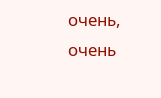очень, очень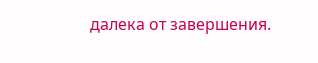далека от завершения.